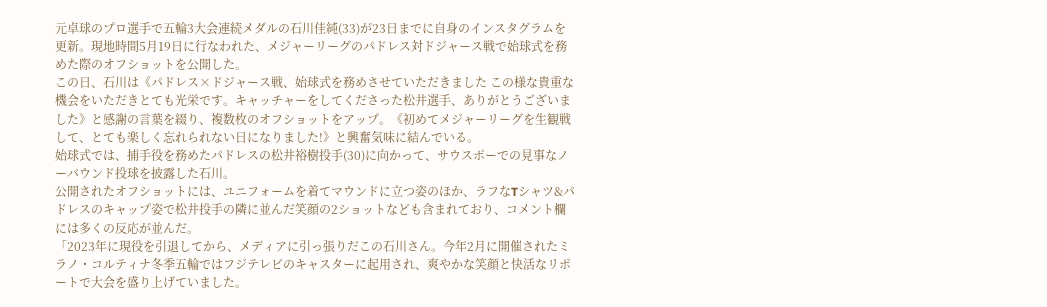元卓球のプロ選手で五輪3大会連続メダルの石川佳純(33)が23日までに自身のインスタグラムを更新。現地時間5月19日に行なわれた、メジャーリーグのパドレス対ドジャース戦で始球式を務めた際のオフショットを公開した。
この日、石川は《パドレス×ドジャース戦、始球式を務めさせていただきました この様な貴重な機会をいただきとても光栄です。キャッチャーをしてくださった松井選手、ありがとうございました》と感謝の言葉を綴り、複数枚のオフショットをアップ。《初めてメジャーリーグを生観戦して、とても楽しく忘れられない日になりました!》と興奮気味に結んでいる。
始球式では、捕手役を務めたパドレスの松井裕樹投手(30)に向かって、サウスポーでの見事なノーバウンド投球を披露した石川。
公開されたオフショットには、ユニフォームを着てマウンドに立つ姿のほか、ラフなTシャツ&パドレスのキャップ姿で松井投手の隣に並んだ笑顔の2ショットなども含まれており、コメント欄には多くの反応が並んだ。
「2023年に現役を引退してから、メディアに引っ張りだこの石川さん。今年2月に開催されたミラノ・コルティナ冬季五輪ではフジテレビのキャスターに起用され、爽やかな笑顔と快活なリポートで大会を盛り上げていました。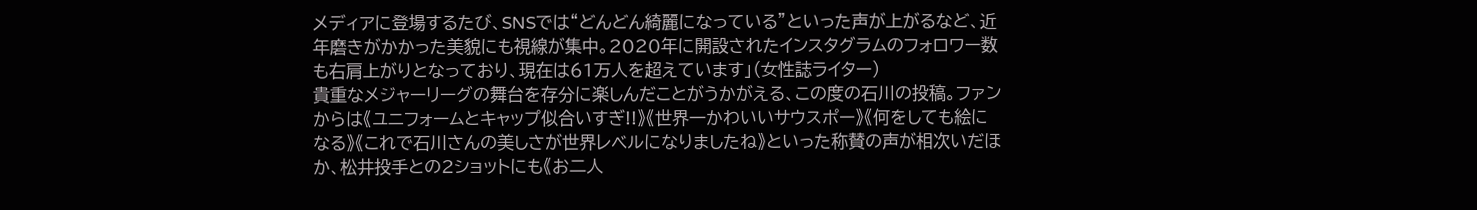メディアに登場するたび、SNSでは“どんどん綺麗になっている”といった声が上がるなど、近年磨きがかかった美貌にも視線が集中。2020年に開設されたインスタグラムのフォロワー数も右肩上がりとなっており、現在は61万人を超えています」(女性誌ライター)
貴重なメジャーリーグの舞台を存分に楽しんだことがうかがえる、この度の石川の投稿。ファンからは《ユニフォームとキャップ似合いすぎ!!》《世界一かわいいサウスポー》《何をしても絵になる》《これで石川さんの美しさが世界レベルになりましたね》といった称賛の声が相次いだほか、松井投手との2ショットにも《お二人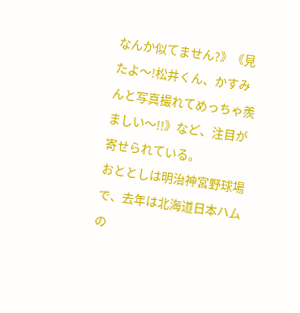なんか似てません?》《見たよ〜!松井くん、かすみんと写真撮れてめっちゃ羨ましい〜!!》など、注目が寄せられている。
おととしは明治神宮野球場で、去年は北海道日本ハムの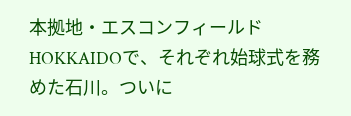本拠地・エスコンフィールドHOKKAIDOで、それぞれ始球式を務めた石川。ついに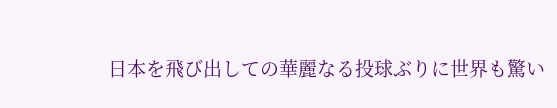日本を飛び出しての華麗なる投球ぶりに世界も驚い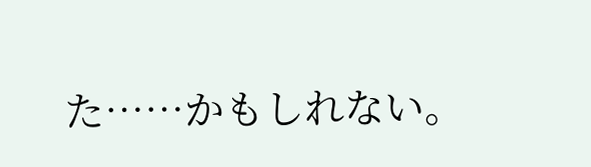た……かもしれない。